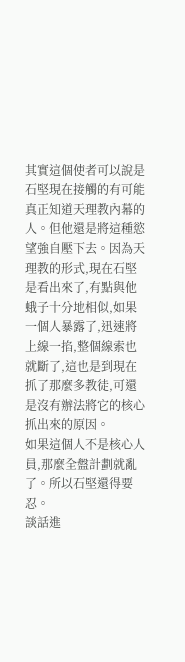其實這個使者可以說是石堅現在接觸的有可能真正知道天理教內幕的人。但他還是將這種慾望強自壓下去。因為天理教的形式,現在石堅是看出來了,有點與他蛾子十分地相似,如果一個人暴露了,迅速將上線一掐,整個線索也就斷了,這也是到現在抓了那麼多教徒,可還是沒有辦法將它的核心抓出來的原因。
如果這個人不是核心人員,那麼全盤計劃就亂了。所以石堅還得要忍。
談話進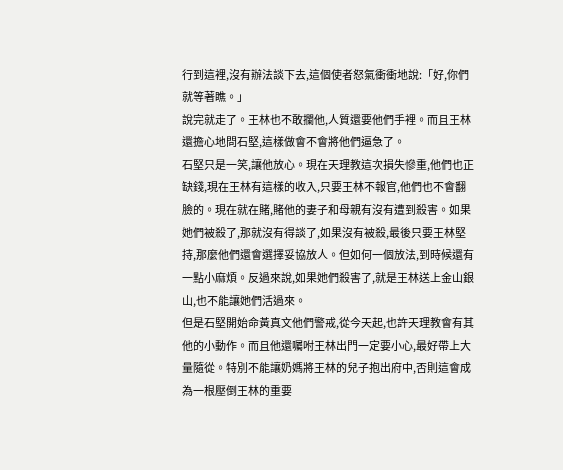行到這裡,沒有辦法談下去,這個使者怒氣衝衝地說:「好,你們就等著瞧。」
說完就走了。王林也不敢攔他,人質還要他們手裡。而且王林還擔心地問石堅,這樣做會不會將他們逼急了。
石堅只是一笑,讓他放心。現在天理教這次損失慘重,他們也正缺錢,現在王林有這樣的收入,只要王林不報官,他們也不會翻臉的。現在就在賭,賭他的妻子和母親有沒有遭到殺害。如果她們被殺了,那就沒有得談了,如果沒有被殺,最後只要王林堅持,那麼他們還會選擇妥協放人。但如何一個放法,到時候還有一點小麻煩。反過來說,如果她們殺害了,就是王林送上金山銀山,也不能讓她們活過來。
但是石堅開始命黃真文他們警戒,從今天起,也許天理教會有其他的小動作。而且他還囑咐王林出門一定要小心,最好帶上大量隨從。特別不能讓奶媽將王林的兒子抱出府中,否則這會成為一根壓倒王林的重要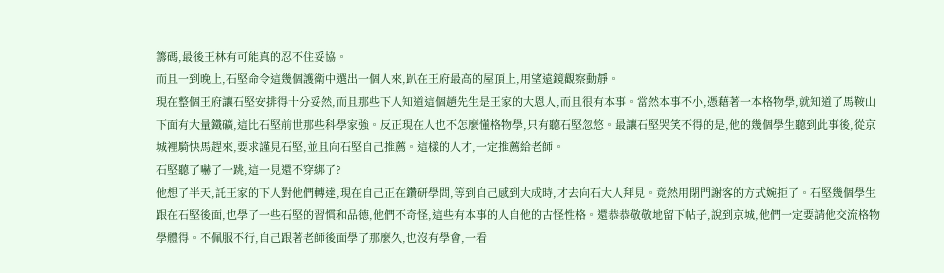籌碼,最後王林有可能真的忍不住妥協。
而且一到晚上,石堅命令這幾個護衛中選出一個人來,趴在王府最高的屋頂上,用望遠鏡觀察動靜。
現在整個王府讓石堅安排得十分妥然,而且那些下人知道這個趙先生是王家的大恩人,而且很有本事。當然本事不小,憑藉著一本格物學,就知道了馬鞍山下面有大量鐵礦,這比石堅前世那些科學家強。反正現在人也不怎麼懂格物學,只有聽石堅忽悠。最讓石堅哭笑不得的是,他的幾個學生聽到此事後,從京城裡騎快馬趕來,要求謹見石堅,並且向石堅自己推薦。這樣的人才,一定推薦給老師。
石堅聽了嚇了一跳,這一見還不穿綁了?
他想了半天,託王家的下人對他們轉達,現在自己正在鑽研學問,等到自己感到大成時,才去向石大人拜見。竟然用閉門謝客的方式婉拒了。石堅幾個學生跟在石堅後面,也學了一些石堅的習慣和品德,他們不奇怪,這些有本事的人自他的古怪性格。還恭恭敬敬地留下帖子,說到京城,他們一定要請他交流格物學體得。不佩服不行,自己跟著老師後面學了那麼久,也沒有學會,一看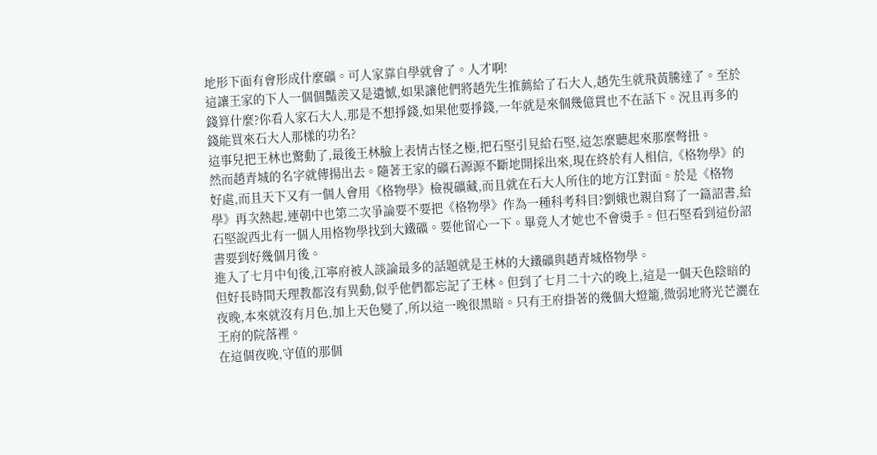地形下面有會形成什麼礦。可人家靠自學就會了。人才啊!
這讓王家的下人一個個豔羨又是遺憾,如果讓他們將趙先生推薦給了石大人,趙先生就飛黃騰達了。至於錢算什麼?你看人家石大人,那是不想掙錢,如果他要掙錢,一年就是來個幾億貫也不在話下。況且再多的錢能買來石大人那樣的功名?
這事兒把王林也驚動了,最後王林臉上表情古怪之極,把石堅引見給石堅,這怎麼聽起來那麼彆扭。
然而趙青城的名字就傳揚出去。隨著王家的礦石源源不斷地開採出來,現在終於有人相信,《格物學》的好處,而且天下又有一個人會用《格物學》檢視礦藏,而且就在石大人所住的地方江對面。於是《格物學》再次熱起,連朝中也第二次爭論要不要把《格物學》作為一種科考科目?劉娥也親自寫了一篇詔書,給石堅說西北有一個人用格物學找到大鐵礦。要他留心一下。畢竟人才她也不會燙手。但石堅看到這份詔書要到好幾個月後。
進入了七月中旬後,江寧府被人談論最多的話題就是王林的大鐵礦與趙青城格物學。
但好長時間天理教都沒有異動,似乎他們都忘記了王林。但到了七月二十六的晚上,這是一個天色陰暗的夜晚,本來就沒有月色,加上天色變了,所以這一晚很黑暗。只有王府掛著的幾個大燈籠,微弱地將光芒灑在王府的院落裡。
在這個夜晚,守值的那個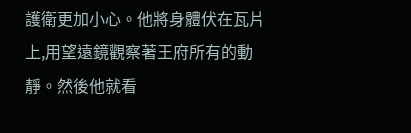護衛更加小心。他將身體伏在瓦片上,用望遠鏡觀察著王府所有的動靜。然後他就看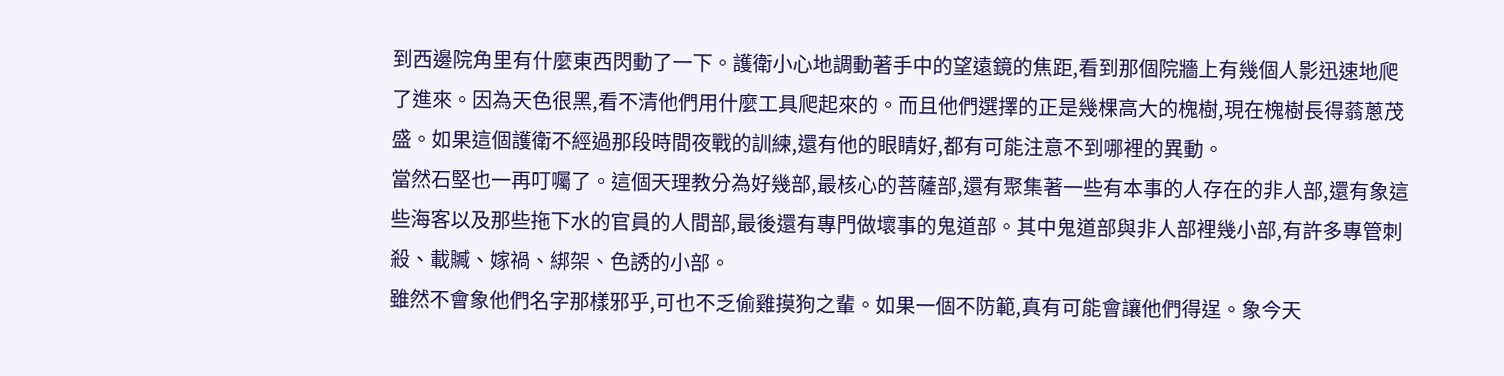到西邊院角里有什麼東西閃動了一下。護衛小心地調動著手中的望遠鏡的焦距,看到那個院牆上有幾個人影迅速地爬了進來。因為天色很黑,看不清他們用什麼工具爬起來的。而且他們選擇的正是幾棵高大的槐樹,現在槐樹長得蓊蔥茂盛。如果這個護衛不經過那段時間夜戰的訓練,還有他的眼睛好,都有可能注意不到哪裡的異動。
當然石堅也一再叮囑了。這個天理教分為好幾部,最核心的菩薩部,還有聚集著一些有本事的人存在的非人部,還有象這些海客以及那些拖下水的官員的人間部,最後還有專門做壞事的鬼道部。其中鬼道部與非人部裡幾小部,有許多專管刺殺、載贓、嫁禍、綁架、色誘的小部。
雖然不會象他們名字那樣邪乎,可也不乏偷雞摸狗之輩。如果一個不防範,真有可能會讓他們得逞。象今天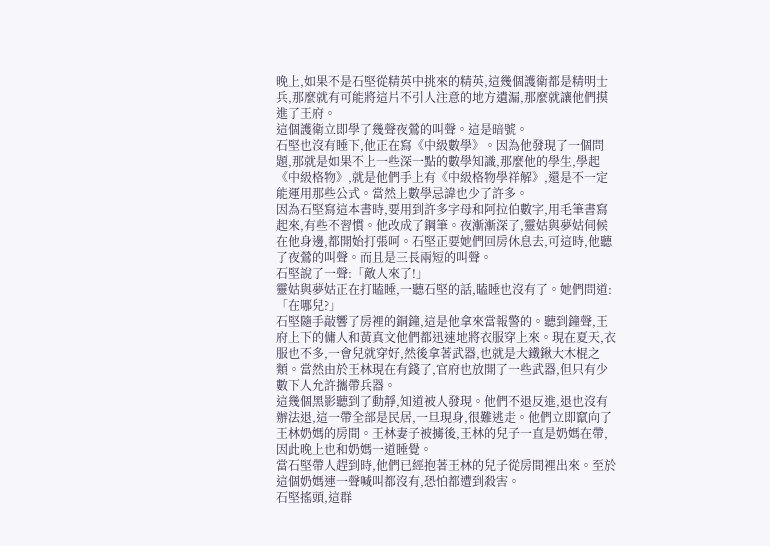晚上,如果不是石堅從精英中挑來的精英,這幾個護衛都是精明士兵,那麼就有可能將這片不引人注意的地方遺漏,那麼就讓他們摸進了王府。
這個護衛立即學了幾聲夜鶯的叫聲。這是暗號。
石堅也沒有睡下,他正在寫《中級數學》。因為他發現了一個問題,那就是如果不上一些深一點的數學知識,那麼他的學生,學起《中級格物》,就是他們手上有《中級格物學祥解》,還是不一定能運用那些公式。當然上數學忌諱也少了許多。
因為石堅寫這本書時,要用到許多字母和阿拉伯數字,用毛筆書寫起來,有些不習慣。他改成了鋼筆。夜漸漸深了,靈姑與夢姑伺候在他身邊,都開始打張呵。石堅正要她們回房休息去,可這時,他聽了夜鶯的叫聲。而且是三長兩短的叫聲。
石堅說了一聲:「敵人來了!」
靈姑與夢姑正在打瞌睡,一聽石堅的話,瞌睡也沒有了。她們問道:「在哪兒?」
石堅隨手敲響了房裡的銅鐘,這是他拿來當報警的。聽到鐘聲,王府上下的傭人和黃真文他們都迅速地將衣服穿上來。現在夏天,衣服也不多,一會兒就穿好,然後拿著武器,也就是大鐵鍬大木棍之類。當然由於王林現在有錢了,官府也放開了一些武器,但只有少數下人允許攜帶兵器。
這幾個黑影聽到了動靜,知道被人發現。他們不退反進,退也沒有辦法退,這一帶全部是民居,一旦現身,很難逃走。他們立即竄向了王林奶媽的房間。王林妻子被擄後,王林的兒子一直是奶媽在帶,因此晚上也和奶媽一道睡覺。
當石堅帶人趕到時,他們已經抱著王林的兒子從房間裡出來。至於這個奶媽連一聲喊叫都沒有,恐怕都遭到殺害。
石堅搖頭,這群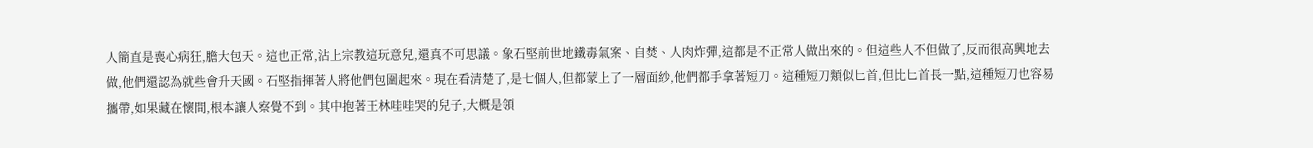人簡直是喪心病狂,膽大包天。這也正常,沾上宗教這玩意兒,還真不可思議。象石堅前世地鐵毒氣案、自焚、人肉炸彈,這都是不正常人做出來的。但這些人不但做了,反而很高興地去做,他們還認為就些會升天國。石堅指揮著人將他們包圍起來。現在看清楚了,是七個人,但都蒙上了一層面紗,他們都手拿著短刀。這種短刀類似匕首,但比匕首長一點,這種短刀也容易攜帶,如果藏在懷間,根本讓人察覺不到。其中抱著王林哇哇哭的兒子,大概是領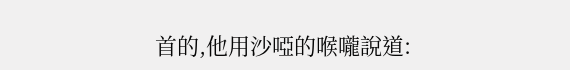首的,他用沙啞的喉嚨說道: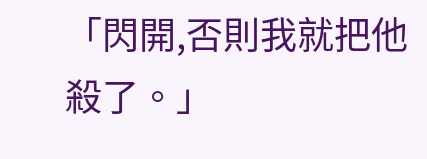「閃開,否則我就把他殺了。」